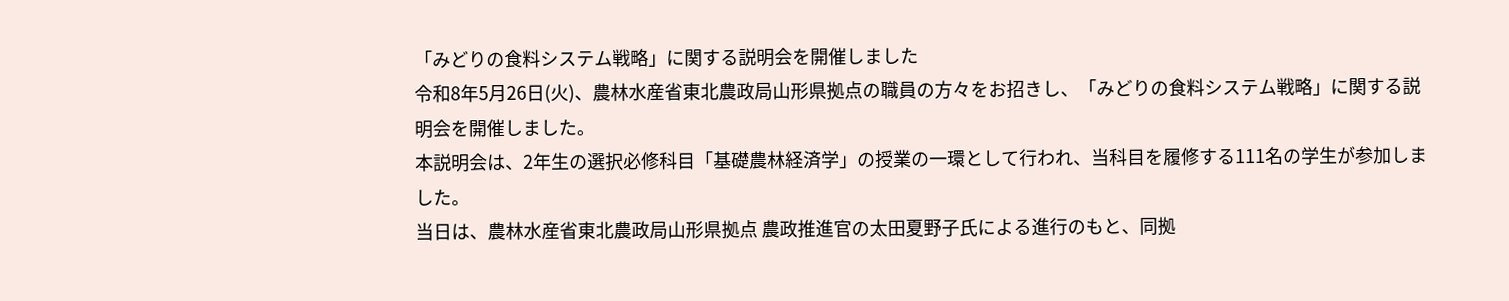「みどりの食料システム戦略」に関する説明会を開催しました
令和8年5月26日(火)、農林水産省東北農政局山形県拠点の職員の方々をお招きし、「みどりの食料システム戦略」に関する説明会を開催しました。
本説明会は、2年生の選択必修科目「基礎農林経済学」の授業の一環として行われ、当科目を履修する111名の学生が参加しました。
当日は、農林水産省東北農政局山形県拠点 農政推進官の太田夏野子氏による進行のもと、同拠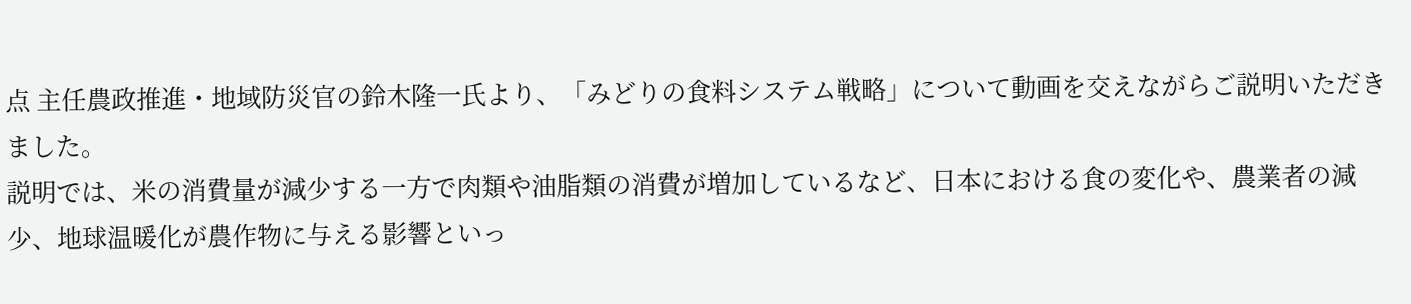点 主任農政推進・地域防災官の鈴木隆一氏より、「みどりの食料システム戦略」について動画を交えながらご説明いただきました。
説明では、米の消費量が減少する一方で肉類や油脂類の消費が増加しているなど、日本における食の変化や、農業者の減少、地球温暖化が農作物に与える影響といっ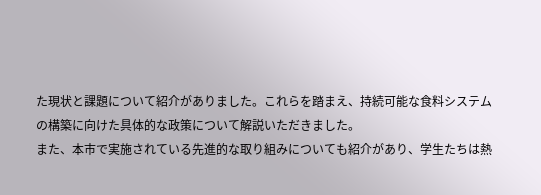た現状と課題について紹介がありました。これらを踏まえ、持続可能な食料システムの構築に向けた具体的な政策について解説いただきました。
また、本市で実施されている先進的な取り組みについても紹介があり、学生たちは熱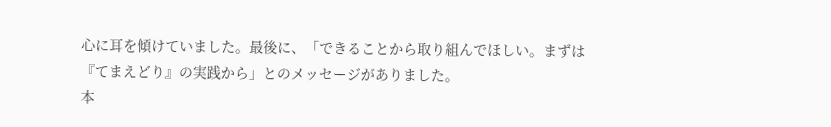心に耳を傾けていました。最後に、「できることから取り組んでほしい。まずは『てまえどり』の実践から」とのメッセージがありました。
本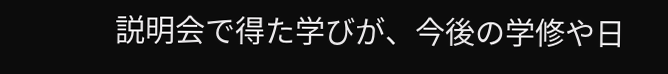説明会で得た学びが、今後の学修や日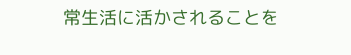常生活に活かされることを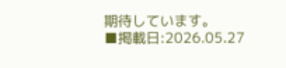期待しています。
■掲載日:2026.05.27